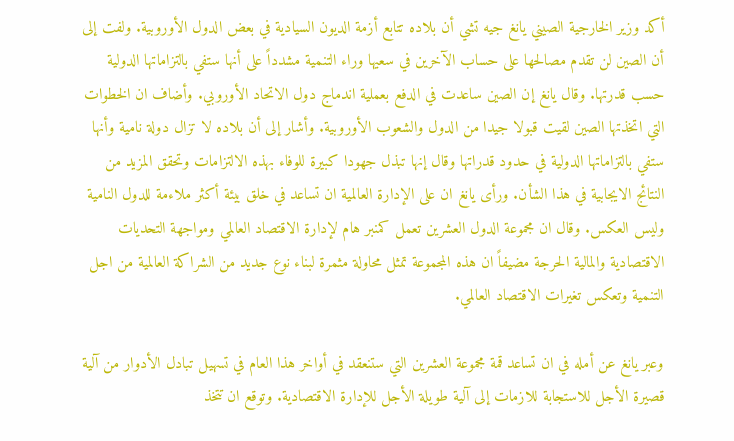أكد وزير الخارجية الصيني يانغ جيه تشي أن بلاده تتابع أزمة الديون السيادية في بعض الدول الأوروبية. ولفت إلى أن الصين لن تقدم مصالحها على حساب الآخرين في سعيها وراء التنمية مشدداً على أنها ستفي بالتزاماتها الدولية حسب قدرتها. وقال يانغ إن الصين ساعدت في الدفع بعملية اندماج دول الاتحاد الأوروبي. وأضاف ان الخطوات التي اتخذتها الصين لقيت قبولا جيدا من الدول والشعوب الأوروبية. وأشار إلى أن بلاده لا تزال دولة نامية وأنها ستفي بالتزاماتها الدولية في حدود قدراتها وقال إنها تبذل جهودا كبيرة للوفاء بهذه الالتزامات وتحقق المزيد من النتائج الايجابية في هذا الشأن. ورأى يانغ ان على الإدارة العالمية ان تساعد في خلق بيئة أكثر ملاءمة للدول النامية وليس العكس. وقال ان مجموعة الدول العشرين تعمل كمنبر هام لإدارة الاقتصاد العالمي ومواجهة التحديات الاقتصادية والمالية الحرجة مضيفاً ان هذه المجموعة تمثل محاولة مثمرة لبناء نوع جديد من الشراكة العالمية من اجل التنمية وتعكس تغيرات الاقتصاد العالمي.

وعبر يانغ عن أمله في ان تساعد قمة مجموعة العشرين التي ستنعقد في أواخر هذا العام في تسهيل تبادل الأدوار من آلية قصيرة الأجل للاستجابة للازمات إلى آلية طويلة الأجل للإدارة الاقتصادية. وتوقع ان تتخذ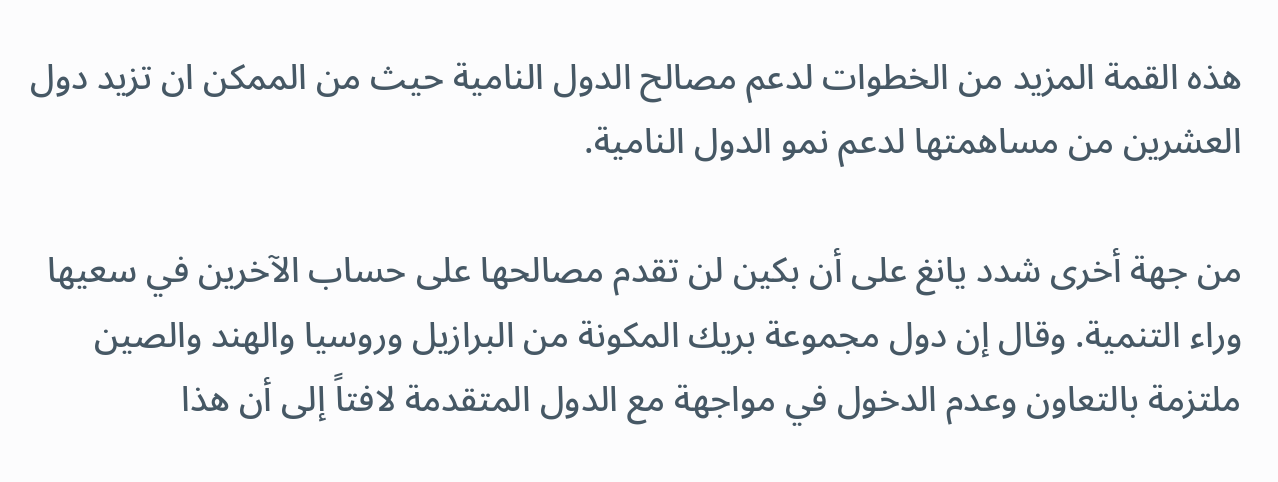هذه القمة المزيد من الخطوات لدعم مصالح الدول النامية حيث من الممكن ان تزيد دول العشرين من مساهمتها لدعم نمو الدول النامية.

من جهة أخرى شدد يانغ على أن بكين لن تقدم مصالحها على حساب الآخرين في سعيها وراء التنمية. وقال إن دول مجموعة بريك المكونة من البرازيل وروسيا والهند والصين ملتزمة بالتعاون وعدم الدخول في مواجهة مع الدول المتقدمة لافتاً إلى أن هذا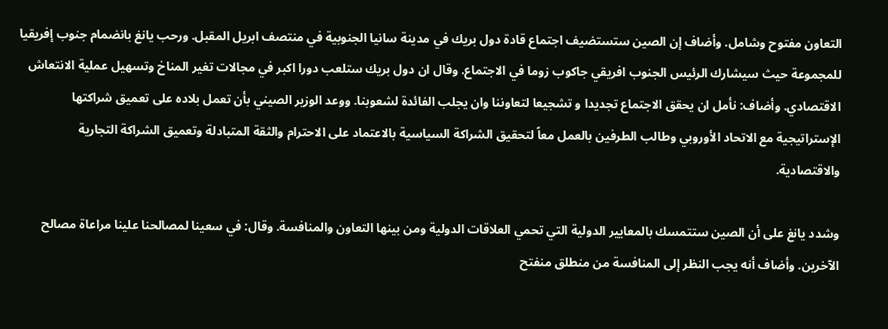التعاون مفتوح وشامل. وأضاف إن الصين ستستضيف اجتماع قادة دول بريك في مدينة سانيا الجنوبية في منتصف ابريل المقبل. ورحب يانغ بانضمام جنوب إفريقيا للمجموعة حيث سيشارك الرئيس الجنوب افريقي جاكوب زوما في الاجتماع. وقال ان دول بريك ستلعب دورا اكبر في مجالات تغير المناخ وتسهيل عملية الانتعاش الاقتصادي. وأضاف: نأمل ان يحقق الاجتماع تجديدا و تشجيعا لتعاوننا وان يجلب الفائدة لشعوبنا. ووعد الوزير الصيني بأن تعمل بلاده على تعميق شراكتها الإستراتيجية مع الاتحاد الأوروبي وطالب الطرفين بالعمل معاً لتحقيق الشراكة السياسية بالاعتماد على الاحترام والثقة المتبادلة وتعميق الشراكة التجارية والاقتصادية.

وشدد يانغ على أن الصين ستتمسك بالمعايير الدولية التي تحمي العلاقات الدولية ومن بينها التعاون والمنافسة. وقال: في سعينا لمصالحنا علينا مراعاة مصالح الآخرين. وأضاف أنه يجب النظر إلى المنافسة من منطلق منفتح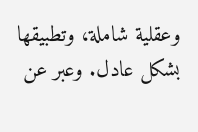وعقلية شاملة، وتطبيقها بشكل عادل. وعبر عن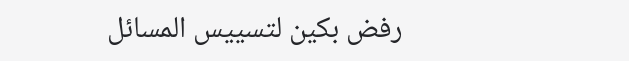رفض بكين لتسييس المسائل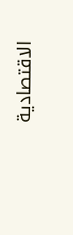الاقتصادية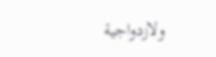ولازدواجية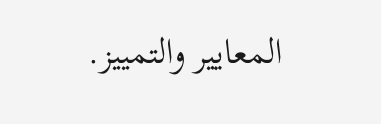المعايير والتمييز.